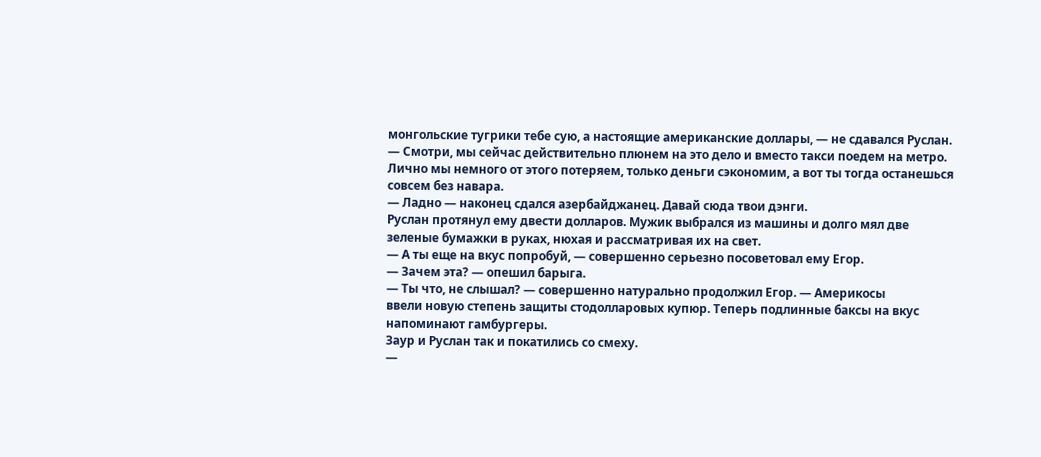монгольские тугрики тебе сую, а настоящие американские доллары, — не сдавался Руслан.
— Смотри, мы сейчас действительно плюнем на это дело и вместо такси поедем на метро.
Лично мы немного от этого потеряем, только деньги сэкономим, а вот ты тогда останешься
совсем без навара.
— Ладно — наконец сдался азербайджанец. Давай сюда твои дэнги.
Руслан протянул ему двести долларов. Мужик выбрался из машины и долго мял две
зеленые бумажки в руках, нюхая и рассматривая их на свет.
— А ты еще на вкус попробуй, — совершенно серьезно посоветовал ему Егор.
— Зачем эта? — опешил барыга.
— Ты что, не слышал? — совершенно натурально продолжил Егор. — Америкосы
ввели новую степень защиты стодолларовых купюр. Теперь подлинные баксы на вкус
напоминают гамбургеры.
Заур и Руслан так и покатились со смеху.
—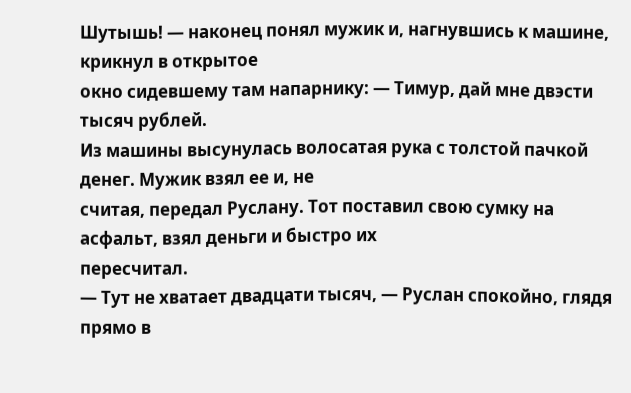Шутышь! — наконец понял мужик и, нагнувшись к машине, крикнул в открытое
окно сидевшему там напарнику: — Тимур, дай мне двэсти тысяч рублей.
Из машины высунулась волосатая рука с толстой пачкой денег. Мужик взял ее и, не
считая, передал Руслану. Тот поставил свою сумку на асфальт, взял деньги и быстро их
пересчитал.
— Тут не хватает двадцати тысяч, — Руслан спокойно, глядя прямо в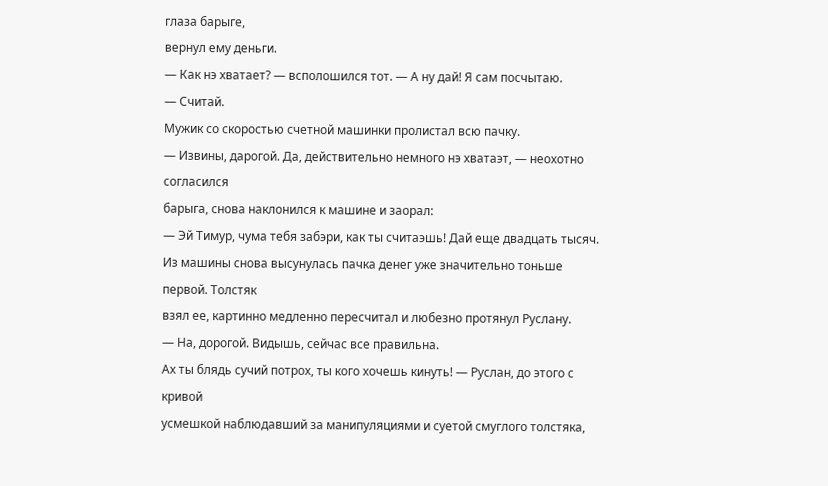глаза барыге,
вернул ему деньги.
— Как нэ хватает? — всполошился тот. — А ну дай! Я сам посчытаю.
— Считай.
Мужик со скоростью счетной машинки пролистал всю пачку.
— Извины, дарогой. Да, действительно немного нэ хватаэт, — неохотно согласился
барыга, снова наклонился к машине и заорал:
— Эй Тимур, чума тебя забэри, как ты считаэшь! Дай еще двадцать тысяч.
Из машины снова высунулась пачка денег уже значительно тоньше первой. Толстяк
взял ее, картинно медленно пересчитал и любезно протянул Руслану.
— На, дорогой. Видышь, сейчас все правильна.
Ах ты блядь сучий потрох, ты кого хочешь кинуть! — Руслан, до этого с кривой
усмешкой наблюдавший за манипуляциями и суетой смуглого толстяка,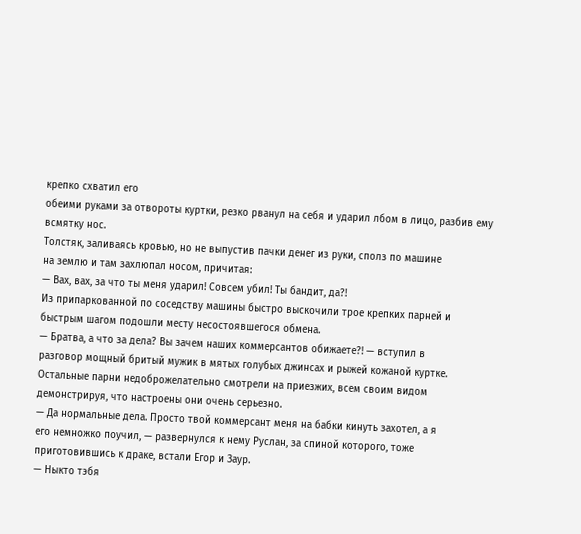крепко схватил его
обеими руками за отвороты куртки, резко рванул на себя и ударил лбом в лицо, разбив ему
всмятку нос.
Толстяк, заливаясь кровью, но не выпустив пачки денег из руки, сполз по машине
на землю и там захлюпал носом, причитая:
— Вах, вах, за что ты меня ударил! Совсем убил! Ты бандит, да?!
Из припаркованной по соседству машины быстро выскочили трое крепких парней и
быстрым шагом подошли месту несостоявшегося обмена.
— Братва, а что за дела? Вы зачем наших коммерсантов обижаете?! — вступил в
разговор мощный бритый мужик в мятых голубых джинсах и рыжей кожаной куртке.
Остальные парни недоброжелательно смотрели на приезжих, всем своим видом
демонстрируя, что настроены они очень серьезно.
— Да нормальные дела. Просто твой коммерсант меня на бабки кинуть захотел, а я
его немножко поучил, — развернулся к нему Руслан, за спиной которого, тоже
приготовившись к драке, встали Егор и Заур.
— Ныкто тэбя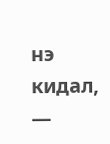нэ кидал, —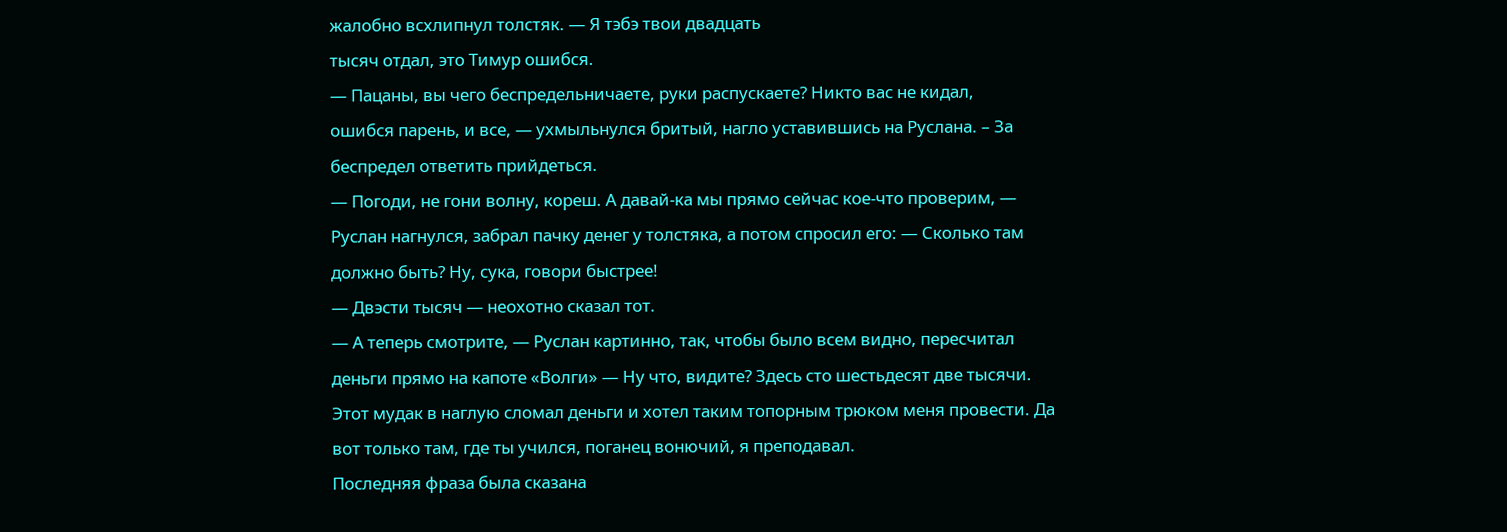жалобно всхлипнул толстяк. — Я тэбэ твои двадцать
тысяч отдал, это Тимур ошибся.
— Пацаны, вы чего беспредельничаете, руки распускаете? Никто вас не кидал,
ошибся парень, и все, — ухмыльнулся бритый, нагло уставившись на Руслана. – За
беспредел ответить прийдеться.
— Погоди, не гони волну, кореш. А давай-ка мы прямо сейчас кое-что проверим, —
Руслан нагнулся, забрал пачку денег у толстяка, а потом спросил его: — Сколько там
должно быть? Ну, сука, говори быстрее!
— Двэсти тысяч — неохотно сказал тот.
— А теперь смотрите, — Руслан картинно, так, чтобы было всем видно, пересчитал
деньги прямо на капоте «Волги» — Ну что, видите? Здесь сто шестьдесят две тысячи.
Этот мудак в наглую сломал деньги и хотел таким топорным трюком меня провести. Да
вот только там, где ты учился, поганец вонючий, я преподавал.
Последняя фраза была сказана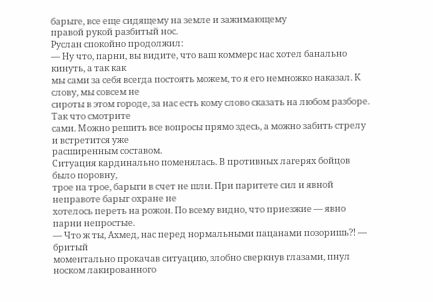барыге, все еще сидящему на земле и зажимающему
правой рукой разбитый нос.
Руслан спокойно продолжил:
— Ну что, парни, вы видите, что ваш коммерс нас хотел банально кинуть, а так как
мы сами за себя всегда постоять можем, то я его немножко наказал. К слову, мы совсем не
сироты в этом городе, за нас есть кому слово сказать на любом разборе. Так что смотрите
сами. Можно решить все вопросы прямо здесь, а можно забить стрелу и встретится уже
расширенным составом.
Ситуация кардинально поменялась. В противных лагерях бойцов было поровну,
трое на трое, барыги в счет не шли. При паритете сил и явной неправоте барыг охране не
хотелось переть на рожон. По всему видно, что приезжие — явно парни непростые.
— Что ж ты, Ахмед, нас перед нормальными пацанами позоришь?! — бритый
моментально прокачав ситуацию, злобно сверкнув глазами, пнул носком лакированного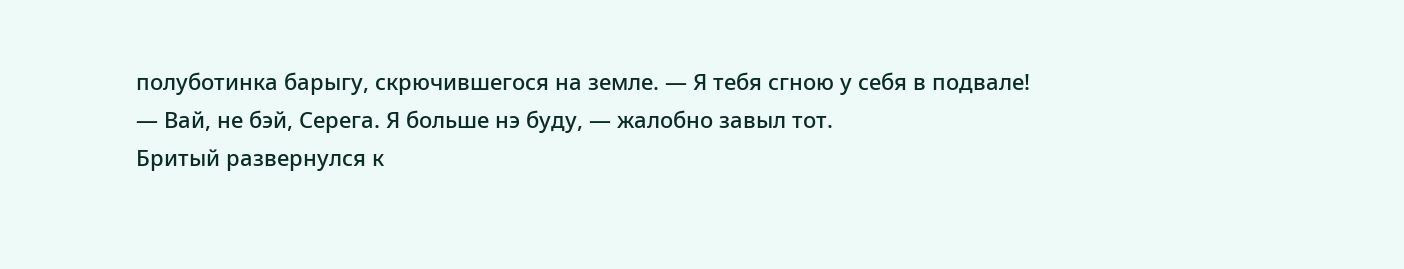полуботинка барыгу, скрючившегося на земле. — Я тебя сгною у себя в подвале!
— Вай, не бэй, Серега. Я больше нэ буду, — жалобно завыл тот.
Бритый развернулся к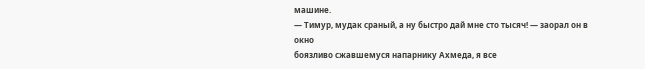машине.
— Тимур, мудак сраный, а ну быстро дай мне сто тысяч! — заорал он в окно
боязливо сжавшемуся напарнику Ахмеда, я все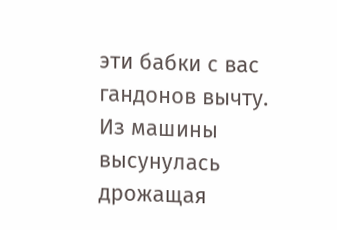эти бабки с вас гандонов вычту.
Из машины высунулась дрожащая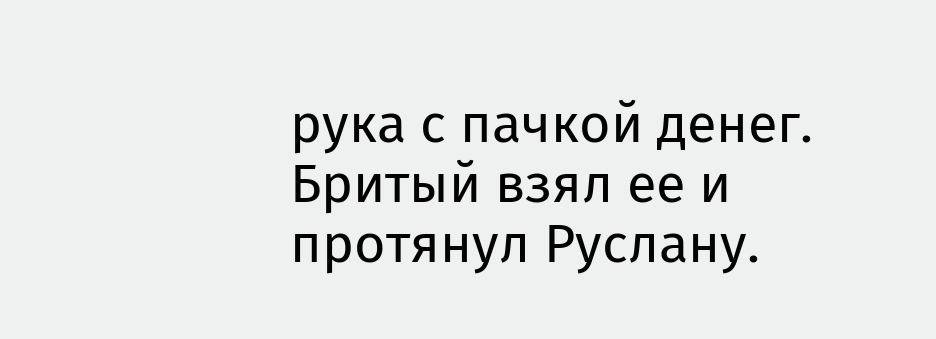рука с пачкой денег.
Бритый взял ее и протянул Руслану.